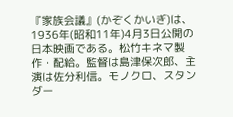『家族会議』(かぞくかいぎ)は、1936年(昭和11年)4月3日公開の日本映画である。松竹キネマ製作・配給。監督は島津保次郎、主演は佐分利信。モノクロ、スタンダー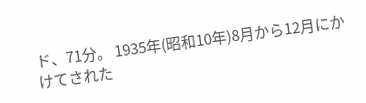ド、71分。 1935年(昭和10年)8月から12月にかけてされた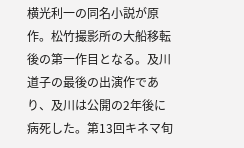横光利一の同名小説が原作。松竹撮影所の大船移転後の第一作目となる。及川道子の最後の出演作であり、及川は公開の2年後に病死した。第13回キネマ旬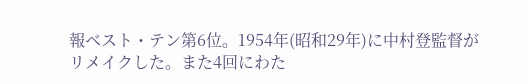報ベスト・テン第6位。1954年(昭和29年)に中村登監督がリメイクした。また4回にわた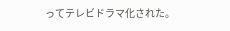ってテレビドラマ化された。